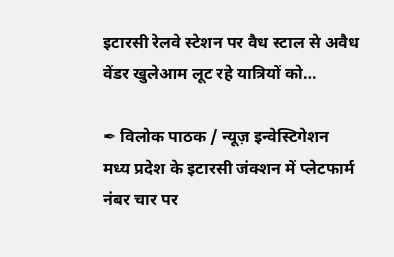इटारसी रेलवे स्टेशन पर वैध स्टाल से अवैध वेंडर खुलेआम लूट रहे यात्रियों को…

✒ विलोक पाठक / न्यूज़ इन्वेस्टिगेशन
मध्य प्रदेश के इटारसी जंक्शन में प्लेटफार्म नंबर चार पर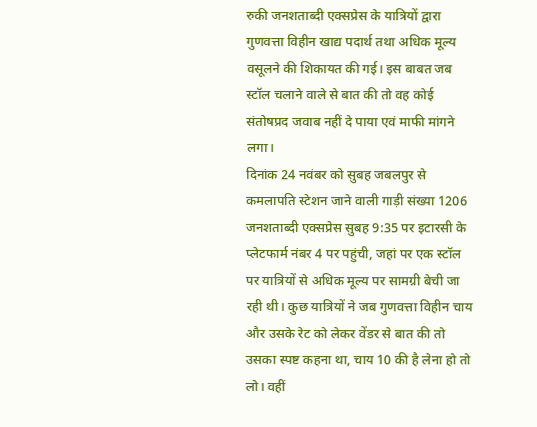रुकी जनशताब्दी एक्सप्रेस के यात्रियों द्वारा गुणवत्ता विहीन खाद्य पदार्थ तथा अधिक मूल्य वसूलने की शिकायत की गई। इस बाबत जब स्टॉल चलाने वाले से बात की तो वह कोई संतोषप्रद जवाब नहीं दे पाया एवं माफी मांगने लगा।
दिनांक 24 नवंबर को सुबह जबलपुर से कमलापति स्टेशन जाने वाली गाड़ी संख्या 1206 जनशताब्दी एक्सप्रेस सुबह 9:35 पर इटारसी के प्लेटफार्म नंबर 4 पर पहुंची, जहां पर एक स्टॉल पर यात्रियों से अधिक मूल्य पर सामग्री बेची जा रही थी। कुछ यात्रियों ने जब गुणवत्ता विहीन चाय और उसके रेट को लेकर वेंडर से बात की तो उसका स्पष्ट कहना था, चाय 10 की है लेना हो तो लो। वहीं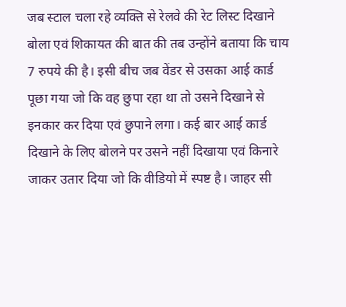जब स्टाल चला रहे व्यक्ति से रेलवे की रेट लिस्ट दिखाने बोला एवं शिकायत की बात की तब उन्होंने बताया कि चाय 7 रुपये की है। इसी बीच जब वेंडर से उसका आई कार्ड पूछा गया जो कि वह छुपा रहा था तो उसने दिखाने से इनकार कर दिया एवं छुपाने लगा। कई बार आई कार्ड दिखाने के लिए बोलने पर उसने नहीं दिखाया एवं किनारे जाकर उतार दिया जो कि वीडियो में स्पष्ट है। जाहर सी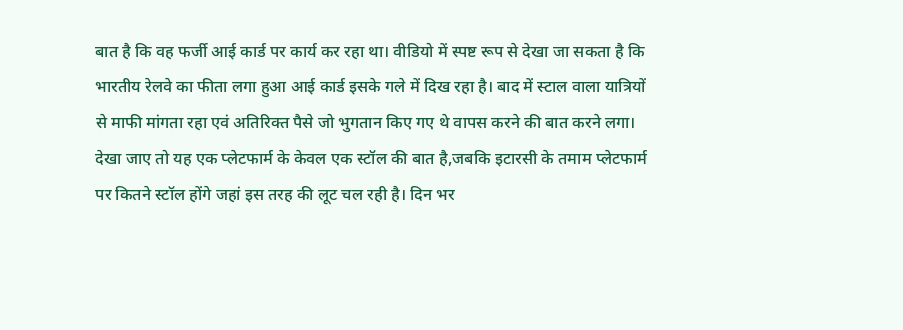बात है कि वह फर्जी आई कार्ड पर कार्य कर रहा था। वीडियो में स्पष्ट रूप से देखा जा सकता है कि भारतीय रेलवे का फीता लगा हुआ आई कार्ड इसके गले में दिख रहा है। बाद में स्टाल वाला यात्रियों से माफी मांगता रहा एवं अतिरिक्त पैसे जो भुगतान किए गए थे वापस करने की बात करने लगा।
देखा जाए तो यह एक प्लेटफार्म के केवल एक स्टॉल की बात है,जबकि इटारसी के तमाम प्लेटफार्म पर कितने स्टॉल होंगे जहां इस तरह की लूट चल रही है। दिन भर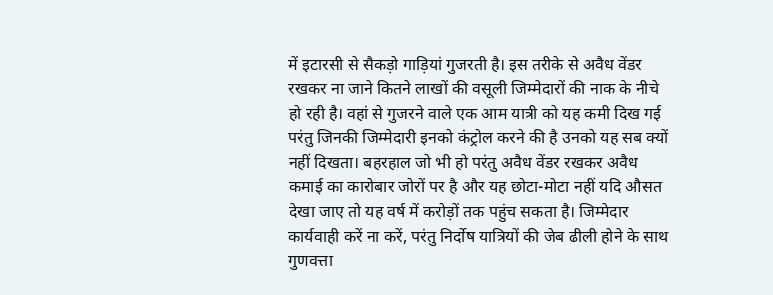में इटारसी से सैकड़ो गाड़ियां गुजरती है। इस तरीके से अवैध वेंडर रखकर ना जाने कितने लाखों की वसूली जिम्मेदारों की नाक के नीचे हो रही है। वहां से गुजरने वाले एक आम यात्री को यह कमी दिख गई परंतु जिनकी जिम्मेदारी इनको कंट्रोल करने की है उनको यह सब क्यों नहीं दिखता। बहरहाल जो भी हो परंतु अवैध वेंडर रखकर अवैध कमाई का कारोबार जोरों पर है और यह छोटा-मोटा नहीं यदि औसत देखा जाए तो यह वर्ष में करोड़ों तक पहुंच सकता है। जिम्मेदार कार्यवाही करें ना करें, परंतु निर्दोष यात्रियों की जेब ढीली होने के साथ गुणवत्ता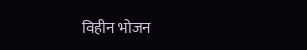विहीन भोजन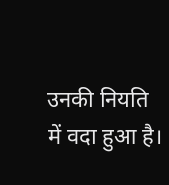उनकी नियति में वदा हुआ है।